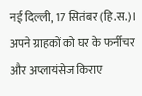नई दिल्ली, 17 सितंबर (हि.स.)। अपने ग्राहकों को घर के फर्नीचर और अप्लायंसेज किराए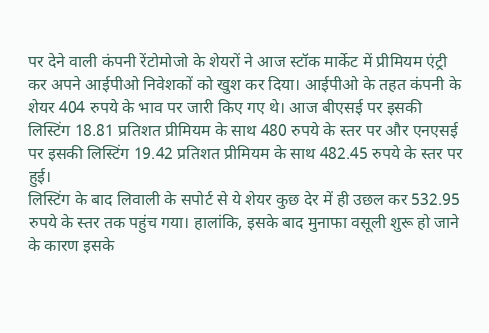पर देने वाली कंपनी रेंटोमोजो के शेयरों ने आज स्टॉक मार्केट में प्रीमियम एंट्री कर अपने आईपीओ निवेशकों को खुश कर दिया। आईपीओ के तहत कंपनी के शेयर 404 रुपये के भाव पर जारी किए गए थे। आज बीएसई पर इसकी लिस्टिंग 18.81 प्रतिशत प्रीमियम के साथ 480 रुपये के स्तर पर और एनएसई पर इसकी लिस्टिंग 19.42 प्रतिशत प्रीमियम के साथ 482.45 रुपये के स्तर पर हुई।
लिस्टिंग के बाद लिवाली के सपोर्ट से ये शेयर कुछ देर में ही उछल कर 532.95 रुपये के स्तर तक पहुंच गया। हालांकि, इसके बाद मुनाफा वसूली शुरू हो जाने के कारण इसके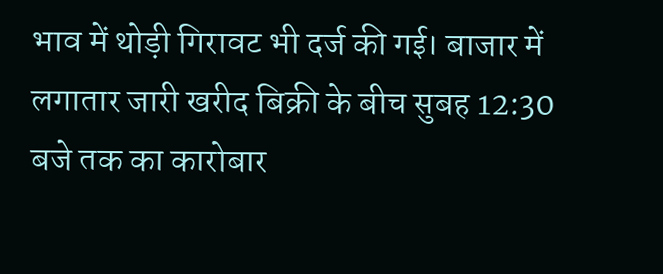भाव में थोड़ी गिरावट भी दर्ज की गई। बाजार में लगातार जारी खरीद बिक्री के बीच सुबह 12:30 बजे तक का कारोबार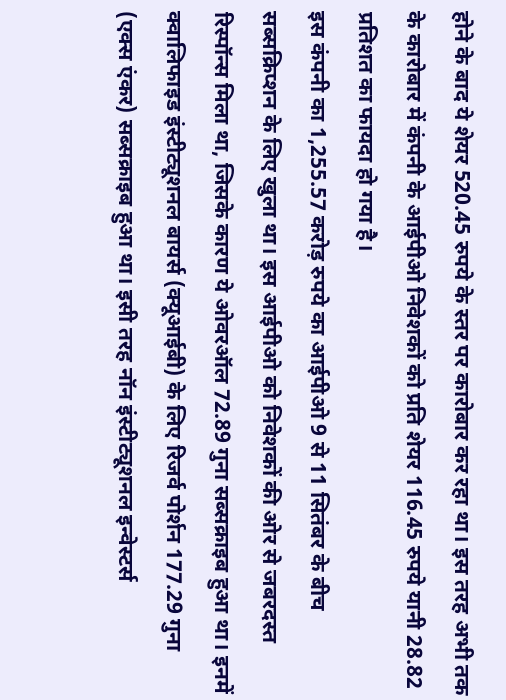होने के बाद ये शेयर 520.45 रुपये के स्तर पर कारोबार कर रहा था। इस तरह अभी तक के कारोबार में कंपनी के आईपीओ निवेशकों को प्रति शेयर 116.45 रुपये यानी 28.82 प्रतिशत का फायदा हो गया है।
इस कंपनी का 1,255.57 करोड़ रुपये का आईपीओ 9 से 11 सितंबर के बीच सब्सक्रिप्शन के लिए खुला था। इस आईपीओ को निवेशकों की ओर से जबरदस्त रिस्पॉन्स मिला था, जिसके कारण ये ओवरऑल 72.89 गुना सब्सक्राइब हुआ था। इनमें क्वालिफाइड इंस्टीट्यूशनल बायर्स (क्यूआईबी) के लिए रिजर्व पोर्शन 177.29 गुना (एक्स एंकर) सब्सक्राइब हुआ था। इसी तरह नॉन इंस्टीट्यूशनल इन्वेस्टर्स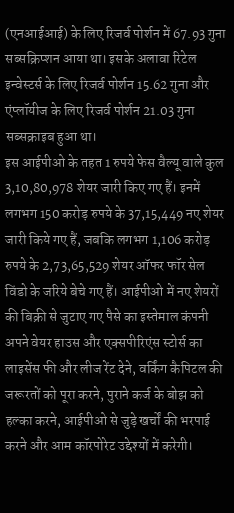(एनआईआई) के लिए रिजर्व पोर्शन में 67.93 गुना सब्सक्रिप्शन आया था। इसके अलावा रिटेल इन्वेस्टर्स के लिए रिजर्व पोर्शन 15.62 गुना और एंप्लॉयीज के लिए रिजर्व पोर्शन 21.03 गुना सब्सक्राइब हुआ था।
इस आईपीओ के तहत 1 रुपये फेस वैल्यू वाले कुल 3,10,80,978 शेयर जारी किए गए हैं। इनमें लगभग 150 करोड़ रुपये के 37,15,449 नए शेयर जारी किये गए हैं, जबकि लगभग 1,106 करोड़ रुपये के 2,73,65,529 शेयर ऑफर फॉर सेल विंडो के जरिये बेचे गए हैं। आईपीओ में नए शेयरों की बिक्री से जुटाए गए पैसे का इस्तेमाल कंपनी अपने वेयर हाउस और एक्सपीरिएंस स्टोर्स का लाइसेंस फी और लीज रेंट देने, वर्किंग कैपिटल की जरूरतों को पूरा करने, पुराने कर्ज के बोझ को हल्का करने, आईपीओ से जुड़े खर्चों की भरपाई करने और आम कॉरपोरेट उद्देश्यों में करेगी।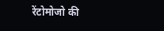रेंटोमोजो की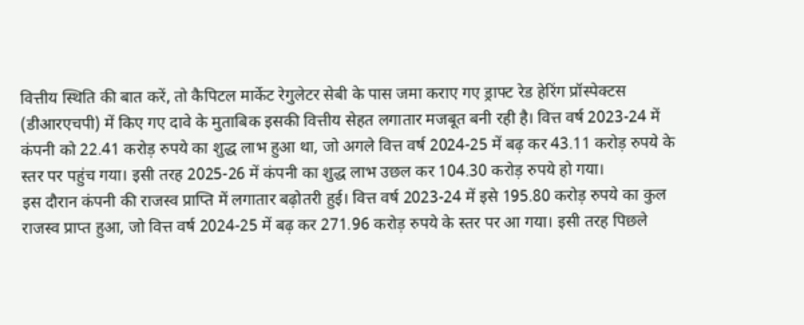वित्तीय स्थिति की बात करें, तो कैपिटल मार्केट रेगुलेटर सेबी के पास जमा कराए गए ड्राफ्ट रेड हेरिंग प्रॉस्पेक्टस (डीआरएचपी) में किए गए दावे के मुताबिक इसकी वित्तीय सेहत लगातार मजबूत बनी रही है। वित्त वर्ष 2023-24 में कंपनी को 22.41 करोड़ रुपये का शुद्ध लाभ हुआ था, जो अगले वित्त वर्ष 2024-25 में बढ़ कर 43.11 करोड़ रुपये के स्तर पर पहुंच गया। इसी तरह 2025-26 में कंपनी का शुद्ध लाभ उछल कर 104.30 करोड़ रुपये हो गया।
इस दौरान कंपनी की राजस्व प्राप्ति में लगातार बढ़ोतरी हुई। वित्त वर्ष 2023-24 में इसे 195.80 करोड़ रुपये का कुल राजस्व प्राप्त हुआ, जो वित्त वर्ष 2024-25 में बढ़ कर 271.96 करोड़ रुपये के स्तर पर आ गया। इसी तरह पिछले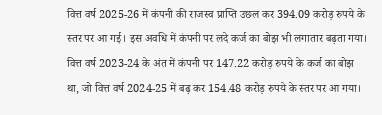वित्त वर्ष 2025-26 में कंपनी की राजस्व प्राप्ति उछल कर 394.09 करोड़ रुपये के स्तर पर आ गई। इस अवधि में कंपनी पर लदे कर्ज का बोझ भी लगातार बढ़ता गया। वित्त वर्ष 2023-24 के अंत में कंपनी पर 147.22 करोड़ रुपये के कर्ज का बोझ था, जो वित्त वर्ष 2024-25 में बढ़ कर 154.48 करोड़ रुपये के स्तर पर आ गया।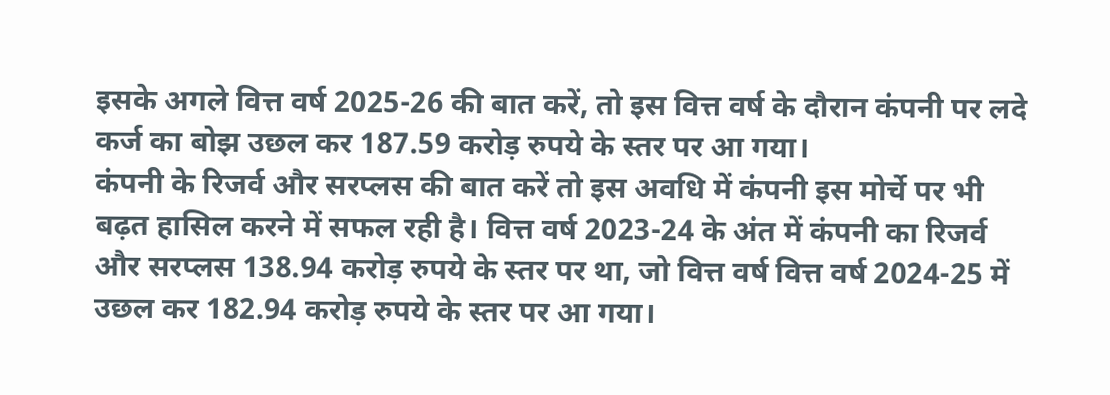इसके अगले वित्त वर्ष 2025-26 की बात करें, तो इस वित्त वर्ष के दौरान कंपनी पर लदे कर्ज का बोझ उछल कर 187.59 करोड़ रुपये के स्तर पर आ गया।
कंपनी के रिजर्व और सरप्लस की बात करें तो इस अवधि में कंपनी इस मोर्चे पर भी बढ़त हासिल करने में सफल रही है। वित्त वर्ष 2023-24 के अंत में कंपनी का रिजर्व और सरप्लस 138.94 करोड़ रुपये के स्तर पर था, जो वित्त वर्ष वित्त वर्ष 2024-25 में उछल कर 182.94 करोड़ रुपये के स्तर पर आ गया।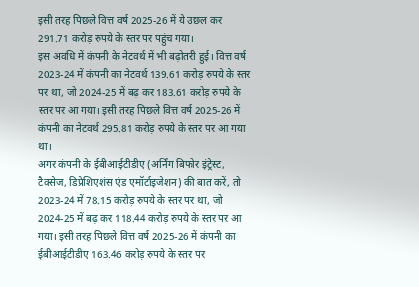इसी तरह पिछले वित्त वर्ष 2025-26 में ये उछल कर 291.71 करोड़ रुपये के स्तर पर पहुंच गया।
इस अवधि में कंपनी के नेटवर्थ में भी बढ़ोतरी हुई। वित्त वर्ष 2023-24 में कंपनी का नेटवर्थ 139.61 करोड़ रुपये के स्तर पर था, जो 2024-25 में बढ़ कर 183.61 करोड़ रुपये के स्तर पर आ गया। इसी तरह पिछले वित्त वर्ष 2025-26 में कंपनी का नेटवर्थ 295.81 करोड़ रुपये के स्तर पर आ गया था।
अगर कंपनी के ईबीआईटीडीए (अर्निंग बिफोर इंट्रेस्ट, टैक्सेज, डिप्रेशिएशंस एंड एमॉर्टाइजेशन) की बात करें, तो 2023-24 में 78.15 करोड़ रुपये के स्तर पर था, जो 2024-25 में बढ़ कर 118.44 करोड़ रुपये के स्तर पर आ गया। इसी तरह पिछले वित्त वर्ष 2025-26 में कंपनी का ईबीआईटीडीए 163.46 करोड़ रुपये के स्तर पर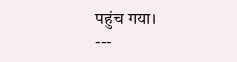पहुंच गया।
---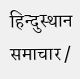हिन्दुस्थान समाचार /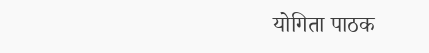योगिता पाठक